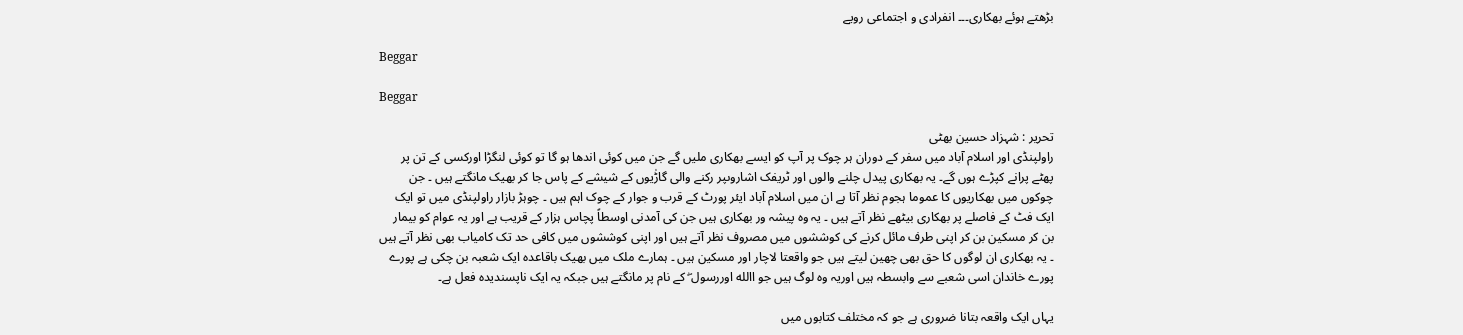بڑھتے ہوئے بھکاری۔۔۔ انفرادی و اجتماعی رویے

Beggar

Beggar

تحریر : شہزاد حسین بھٹی
راولپنڈی اور اسلام آباد میں سفر کے دوران ہر چوک پر آپ کو ایسے بھکاری ملیں گے جن میں کوئی اندھا ہو گا تو کوئی لنگڑا اورکسی کے تن پر پھٹے پرانے کپڑے ہوں گے۔ یہ بھکاری پیدل چلنے والوں اور ٹریفک اشاروںپر رکنے والی گاڑٰیوں کے شیشے کے پاس جا کر بھیک مانگتے ہیں ۔ جن چوکوں میں بھکاریوں کا عموما ہجوم نظر آتا ہے ان میں اسلام آباد ایئر پورٹ کے قرب و جوار کے چوک اہم ہیں ۔ چوہڑ بازار راولپنڈی میں تو ایک ایک فٹ کے فاصلے پر بھکاری بیٹھے نظر آتے ہیں ۔ یہ وہ پیشہ ور بھکاری ہیں جن کی آمدنی اوسطاً پچاس ہزار کے قریب ہے اور یہ عوام کو بیمار بن کر مسکین بن کر اپنی طرف مائل کرنے کی کوششوں میں مصروف نظر آتے ہیں اور اپنی کوششوں میں کافی حد تک کامیاب بھی نظر آتے ہیں ۔ یہ بھکاری ان لوگوں کا حق بھی چھین لیتے ہیں جو واقعتا لاچار اور مسکین ہیں ۔ ہمارے ملک میں بھیک باقاعدہ ایک شعبہ بن چکی ہے پورے پورے خاندان اسی شعبے سے وابسطہ ہیں اوریہ وہ لوگ ہیں جو االله اوررسول ۖ کے نام پر مانگتے ہیں جبکہ یہ ایک ناپسندیدہ فعل ہے۔

یہاں ایک واقعہ بتانا ضروری ہے جو کہ مختلف کتابوں میں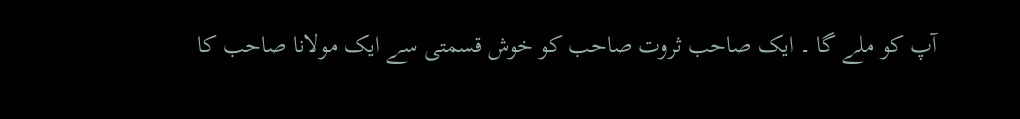آپ کو ملے گا ۔ ایک صاحب ثروت صاحب کو خوش قسمتی سے ایک مولانا صاحب کا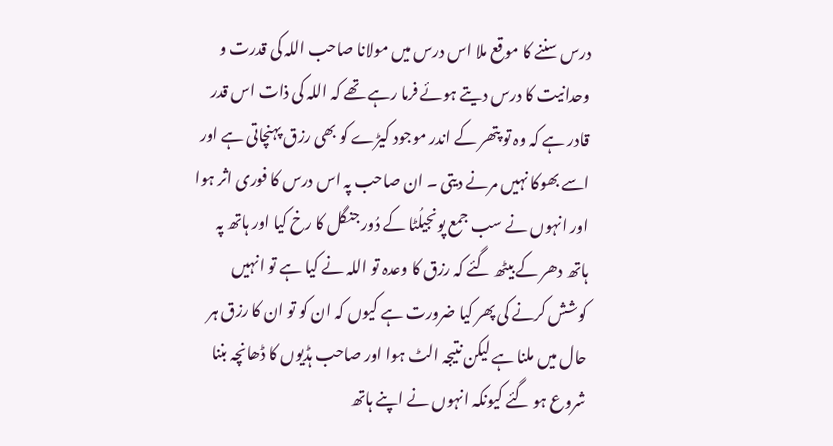درس سننے کا موقع ملا اس درس میں مولانا صاحب اللہ کی قدرت و وحدانیت کا درس دیتے ہوئے فرما رہے تھے کہ اللہ کی ذات اس قدر قادر ہے کہ وہ تو پتھر کے اندر موجود کیڑے کو بھی رزق پہنچاتی ہے اور اسے بھوکا نہیں مرنے دیتی ۔ ان صاحب پہ اس درس کا فوری اثر ہوا اور انہوں نے سب جمع پونجیلُٹا کے دُور جنگل کا رخ کیا اور ہاتھ پہ ہاتھ دھر کے بیٹھ گئے کہ رزق کا وعدہ تو اللہ نے کیا ہے تو انہیں کوشش کرنے کی پھر کیا ضرورت ہے کیوں کہ ان کو تو ان کا رزق ہر حال میں ملنا ہے لیکن نتیجہ الٹ ہوا اور صاحب ہڈیوں کا ڈھانچہ بننا شروع ہو گئے کیونکہ انہوں نے اپنے ہاتھ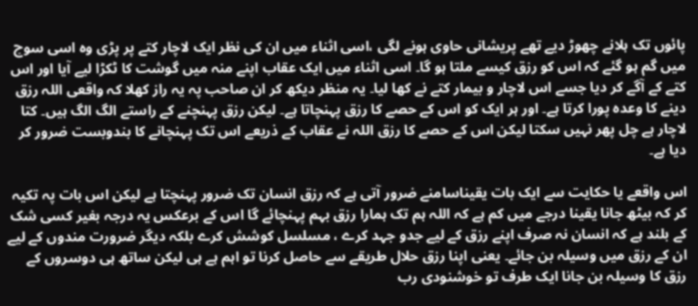پائوں تک ہلانے چھوڑ دیے تھے پریشانی حاوی ہونے لگی ،اسی اثناء میں ان کی نظر ایک لاچار کتے پر پڑی وہ اسی سوچ میں گم ہو گئے کہ اس کو رزق کیسے ملتا ہو گا۔ اسی اثناء میں ایک عقاب اپنے منہ میں گوشت کا ٹکڑا لیے آیا اور اس کتے کے آگے کر دیا جسے اس لاچار و بیمار کتے نے کھا لیا۔ یہ منظر دیکھ کر ان صاحب پہ یہ راز کھلا کہ واقعی اللہ رزق دینے کا وعدہ پورا کرتا ہے۔ اور ہر ایک کو اس کے حصے کا رزق پہنچاتا ہے۔ لیکن رزق پہنچنے کے راستے الگ الگ ہیں۔ کتا لاچار ہے چل پھر نہیں سکتا لیکن اس کے حصے کا رزق اللہ نے عقاب کے ذریعے اس تک پہنچانے کا بندوبست ضرور کر دیا ہے۔

اس واقعے یا حکایت سے ایک بات یقیناسامنے ضرور آتی ہے کہ رزق انسان تک ضرور پہنچتا ہے لیکن اس بات پہ تکیہ کر کہ بیٹھ جانا یقینا درجے میں کم ہے کہ اللہ ہم تک ہمارا رزق بہم پہنچائے گا اس کے برعکس یہ درجہ بغیر کسی شک کے بلند ہے کہ انسان نہ صرف اپنے رزق کے لیے جدو جہد کرے ، مسلسل کوشش کرے بلکہ دیگر ضرورت مندوں کے لیے ان کے رزق میں وسیلہ بن جائے۔ یعنی اپنا رزق حلال طریقے سے حاصل کرنا تو اہم ہے ہی لیکن ساتھ ہی دوسروں کے رزق کا وسیلہ بن جانا ایک طرف تو خوشنودی رب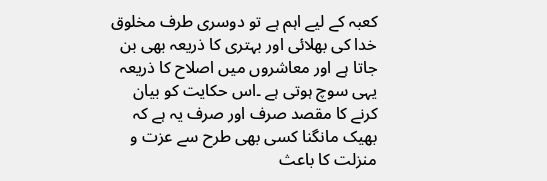کعبہ کے لیے اہم ہے تو دوسری طرف مخلوق خدا کی بھلائی اور بہتری کا ذریعہ بھی بن جاتا ہے اور معاشروں میں اصلاح کا ذریعہ یہی سوچ ہوتی ہے ۔اس حکایت کو بیان کرنے کا مقصد صرف اور صرف یہ ہے کہ بھیک مانگنا کسی بھی طرح سے عزت و منزلت کا باعث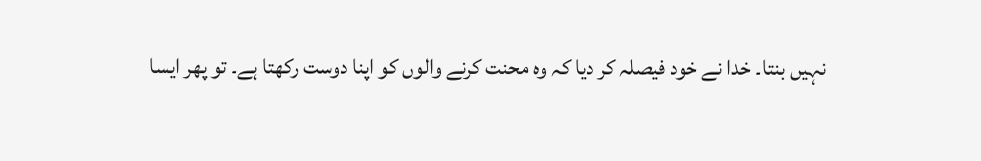نہیں بنتا۔ خدا نے خود فیصلہ کر دیا کہ وہ محنت کرنے والوں کو اپنا دوست رکھتا ہے۔ تو پھر ایسا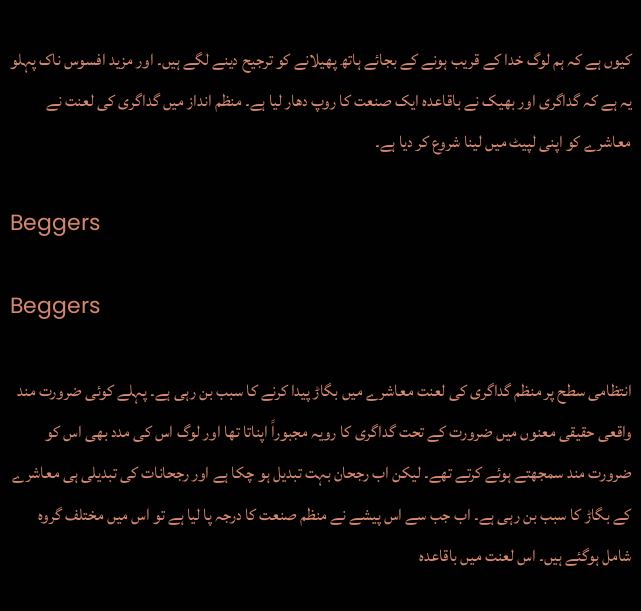کیوں ہے کہ ہم لوگ خدا کے قریب ہونے کے بجائے ہاتھ پھیلانے کو ترجیح دینے لگے ہیں۔ اور مزید افسوس ناک پہلو یہ ہے کہ گداگری اور بھیک نے باقاعدہ ایک صنعت کا روپ دھار لیا ہے۔ منظم انداز میں گداگری کی لعنت نے معاشرے کو اپنی لپیٹ میں لینا شروع کر دیا ہے۔

Beggers

Beggers

انتظامی سطح پر منظم گداگری کی لعنت معاشرے میں بگاڑ پیدا کرنے کا سبب بن رہی ہے۔ پہلے کوئی ضرورت مند واقعی حقیقی معنوں میں ضرورت کے تحت گداگری کا رویہ مجبوراً اپناتا تھا اور لوگ اس کی مدد بھی اس کو ضرورت مند سمجھتے ہوئے کرتے تھے۔ لیکن اب رجحان بہت تبدیل ہو چکا ہے اور رجحانات کی تبدیلی ہی معاشرے کے بگاڑ کا سبب بن رہی ہے۔ اب جب سے اس پیشے نے منظم صنعت کا درجہ پا لیا ہے تو اس میں مختلف گروہ شامل ہوگئے ہیں۔ اس لعنت میں باقاعدہ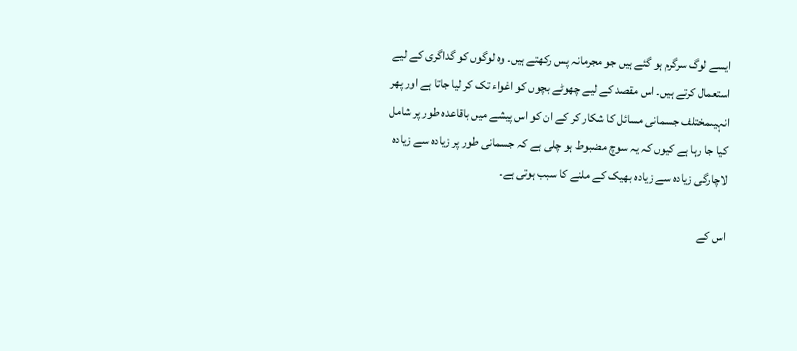ایسے لوگ سرگرم ہو گئے ہیں جو مجرمانہ پس رکھتے ہیں۔ وہ لوگوں کو گداگری کے لیے استعمال کرتے ہیں۔ اس مقصد کے لیے چھوٹے بچوں کو اغواء تک کر لیا جاتا ہے اور پھر انہیںمختلف جسمانی مسائل کا شکار کر کے ان کو اس پیشے میں باقاعدہ طور پر شامل کیا جا رہا ہے کیوں کہ یہ سوچ مضبوط ہو چلی ہے کہ جسمانی طور پر زیادہ سے زیادہ لاچارگی زیادہ سے زیادہ بھیک کے ملنے کا سبب ہوتی ہے۔

اس کے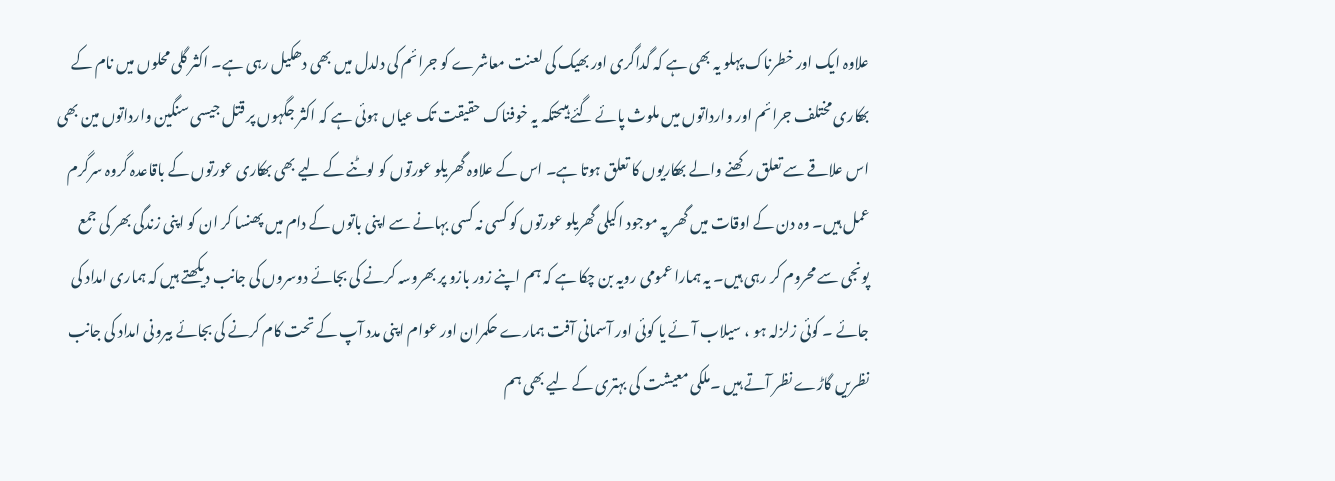علاوہ ایک اور خطرناک پہلو یہ بھی ہے کہ گداگری اور بھیک کی لعنت معاشرے کو جرائم کی دلدل میں بھی دھکیل رہی ہے۔ اکثر گلی محلوں میں نام کے بھکاری مختلف جرائم اور وارداتوں میں ملوث پائے گئے ہیںحتکہ یہ خوفناک حقیقت تک عیاں ہوئی ہے کہ اکثر جگہوں پر قتل جیسی سنگین وارداتوں مین بھی اس علاقے سے تعلق رکھنے والے بھکاریوں کا تعلق ہوتا ہے۔ اس کے علاوہ گھریلو عورتوں کو لوٹنے کے لیے بھی بھکاری عورتوں کے باقاعدہ گروہ سرگرم عمل ہیں۔ وہ دن کے اوقات میں گھر پہ موجود اکیلی گھریلو عورتوں کو کسی نہ کسی بہانے سے اپنی باتوں کے دام میں پھنسا کر ان کو اپنی زندگی بھر کی جمع پونجی سے محروم کر رہی ہیں۔ یہ ہمارا عمومی رویہ بن چکا ہے کہ ہم اپنے زور بازو پر بھروسہ کرنے کی بجائے دوسروں کی جانب دیکھتے ہیں کہ ہماری امداد کی جائے ۔ کوئی زلزلہ ہو ، سیلاب آئے یا کوئی اور آسمانی آفت ہمارے حکمران اور عوام اپنی مدد آپ کے تحت کام کرنے کی بجائے بیرونی امداد کی جانب نظریں گاڑے نظر آتے ہیں ۔ملکی معیشت کی بہتری کے لیے بھی ہم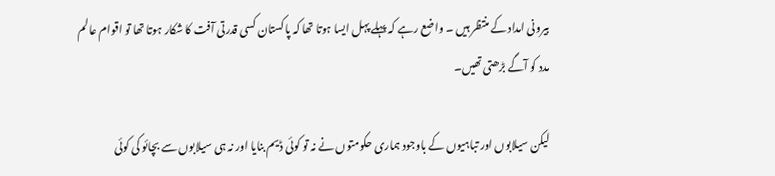بیرونی امداد کے منتظر ہیں ۔ واضع رہے کہ پہلے پہل ایسا ہوتا تھا کہ پاکستان کسی قدرتی آفت کا شکار ہوتا تھا تو اقوام عالم مدد کو آگے بڑھتی تھیں۔

لیکن سیلابوں اور تباہیوں کے باوجود ہماری حکومتوں نے نہ تو کوئی ڈیم بنایا اور نہ ہی سیلابوں سے بچائو کی کوئی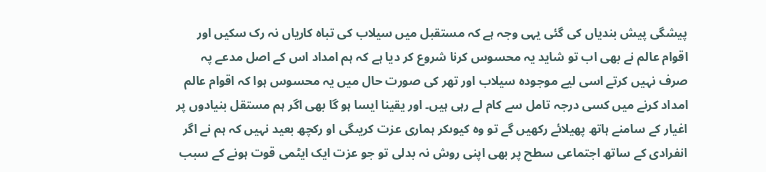پیشگی پیش بندیاں کی گئی یہی وجہ ہے کہ مستقبل میں سیلاب کی تباہ کاریاں نہ رک سکیں اور اقوام عالم نے بھی اب تو شاید یہ محسوس کرنا شروع کر دیا ہے کہ ہم امداد اس کے اصل مدعے پہ صرف نہیں کرتے اسی لیے موجودہ سیلاب اور تھر کی صورت حال میں یہ محسوس ہوا کہ اقوام عالم امداد کرنے میں کسی درجہ تامل سے کام لے رہی ہیں۔ اور یقینا ایسا ہو گا بھی اگر ہم مستقل بنیادوں پر اغیار کے سامنے ہاتھ پھیلائے رکھیں گے تو وہ کیوںکر ہماری عزت کریںگی او رکچھ بعید نہیں کہ ہم نے اگر انفرادی کے ساتھ اجتماعی سطح پر بھی اپنی روش نہ بدلی تو جو عزت ایک ایٹمی قوت ہونے کے سبب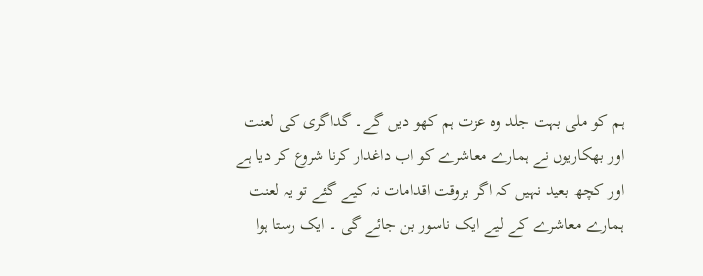ہم کو ملی بہت جلد وہ عزت ہم کھو دیں گے۔ گداگری کی لعنت اور بھکاریوں نے ہمارے معاشرے کو اب داغدار کرنا شروع کر دیا ہے اور کچھ بعید نہیں کہ اگر بروقت اقدامات نہ کیے گئے تو یہ لعنت ہمارے معاشرے کے لیے ایک ناسور بن جائے گی ۔ ایک رستا ہوا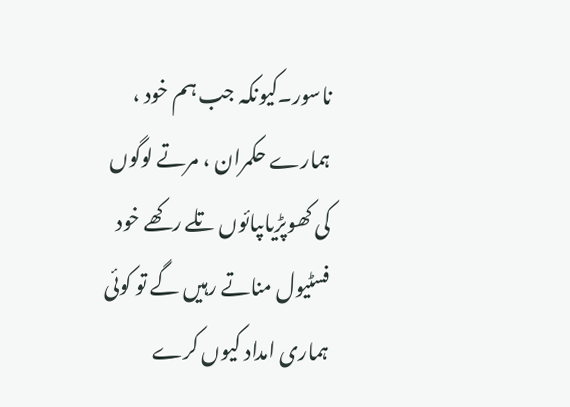ناسور۔کیونکہ جب ہم خود ، ہمارے حکمران ، مرتے لوگوں کی کھوپڑیاںپائوں تلے رکھے خود فسٹیول مناتے رہیں گے تو کوئی ہماری امداد کیوں کرے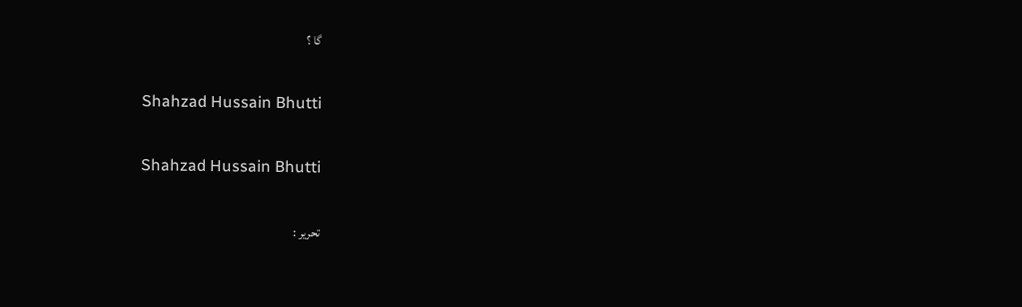گا ؟

Shahzad Hussain Bhutti

Shahzad Hussain Bhutti

تحریر :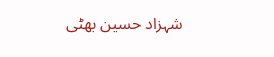شہزاد حسین بھٹی